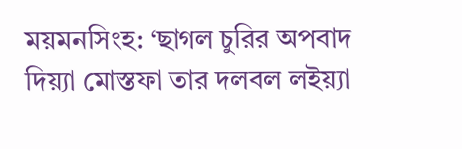ময়মনসিংহ: ‘ছাগল চুরির অপবাদ দিয়্যা মোস্তফা তার দলবল লইয়্যা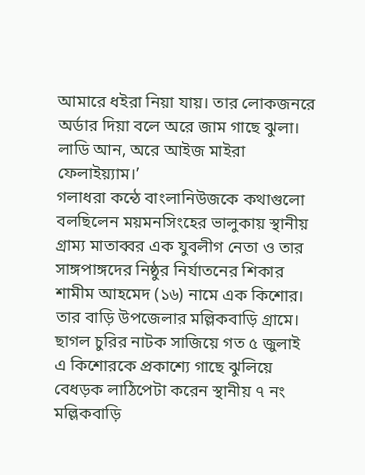আমারে ধইরা নিয়া যায়। তার লোকজনরে অর্ডার দিয়া বলে অরে জাম গাছে ঝুলা। লাডি আন, অরে আইজ মাইরা ফেলাইয়্যাম।’
গলাধরা কন্ঠে বাংলানিউজকে কথাগুলো বলছিলেন ময়মনসিংহের ভালুকায় স্থানীয় গ্রাম্য মাতাব্বর এক যুবলীগ নেতা ও তার সাঙ্গপাঙ্গদের নিষ্ঠুর নির্যাতনের শিকার শামীম আহমেদ (১৬) নামে এক কিশোর। তার বাড়ি উপজেলার মল্লিকবাড়ি গ্রামে।
ছাগল চুরির নাটক সাজিয়ে গত ৫ জুলাই এ কিশোরকে প্রকাশ্যে গাছে ঝুলিয়ে বেধড়ক লাঠিপেটা করেন স্থানীয় ৭ নং মল্লিকবাড়ি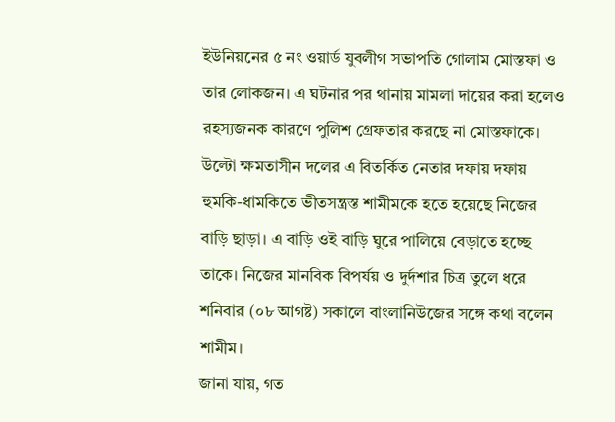ইউনিয়নের ৫ নং ওয়ার্ড যুবলীগ সভাপতি গোলাম মোস্তফা ও তার লোকজন। এ ঘটনার পর থানায় মামলা দায়ের করা হলেও রহস্যজনক কারণে পুলিশ গ্রেফতার করছে না মোস্তফাকে।
উল্টো ক্ষমতাসীন দলের এ বিতর্কিত নেতার দফায় দফায় হুমকি-ধামকিতে ভীতসন্ত্রস্ত শামীমকে হতে হয়েছে নিজের বাড়ি ছাড়া। এ বাড়ি ওই বাড়ি ঘুরে পালিয়ে বেড়াতে হচ্ছে তাকে। নিজের মানবিক বিপর্যয় ও দুর্দশার চিত্র তুলে ধরে শনিবার (০৮ আগষ্ট) সকালে বাংলানিউজের সঙ্গে কথা বলেন শামীম।
জানা যায়, গত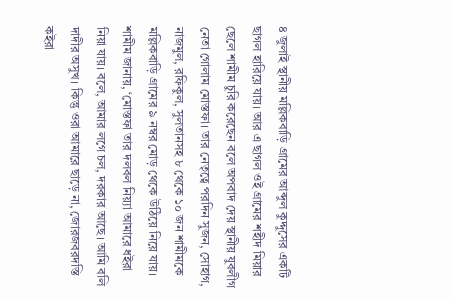৪ জুলাই স্থানীয় মল্লিকবাড়ি গ্রামের আব্দুল কুদ্দুসের একটি ছাগল হারিয়ে যায়। আর এ ছাগল ওই গ্রামের শহীদ মিয়ার ছেলে শামীম চুরি করেছেন বলে অপবাদ দেয় স্থানীয় যুবলীগ নেতা গোলাম মোস্তফা। তার নেতৃত্বে পরদিন সুজন, সোহাগ, নাজমুল, রফিকুল, সুলতানসহ ৮ থেকে ১০ জন শামীমকে মল্লিকবাড়ি গ্রামের ৯ নম্বর মোড় থেকে উঠিয়ে নিয়ে যায়।
শামীম জানায়, ‘মোস্তফা তার দলবল নিয়্যা আমারে ধইরা নিয়া যায়। বলে, আমার লগে চল, দরকার আছে। আমি বলি দাদীর অসুখ। কিন্তু ওরা আমারে ছাড়ে না, জোরজবরদস্তি কইরা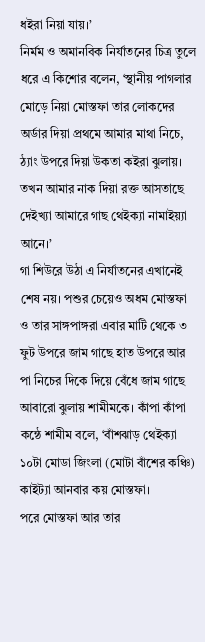ধইরা নিয়া যায়।’
নির্মম ও অমানবিক নির্যাতনের চিত্র তুলে ধরে এ কিশোর বলেন, ‘স্থানীয় পাগলার মোড়ে নিয়া মোস্তফা তার লোকদের অর্ডার দিয়া প্রথমে আমার মাথা নিচে, ঠ্যাং উপরে দিয়া উকতা কইরা ঝুলায়। তখন আমার নাক দিয়া রক্ত আসতাছে দেইখ্যা আমারে গাছ থেইক্যা নামাইয়্যা আনে।’
গা শিউরে উঠা এ নির্যাতনের এখানেই শেষ নয়। পশুর চেয়েও অধম মোস্তফা ও তার সাঙ্গপাঙ্গরা এবার মাটি থেকে ৩ ফুট উপরে জাম গাছে হাত উপরে আর পা নিচের দিকে দিয়ে বেঁধে জাম গাছে আবারো ঝুলায় শামীমকে। কাঁপা কাঁপা কন্ঠে শামীম বলে, ‘বাঁশঝাড় থেইক্যা ১০টা মোডা জিংলা (মোটা বাঁশের কঞ্চি) কাইট্যা আনবার কয় মোস্তফা।
পরে মোস্তফা আর তার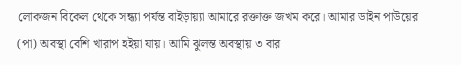লোকজন বিকেল থেকে সন্ধ্যা পর্যন্ত বাইড়ায়্যা আমারে রক্তাক্ত জখম করে। আমার ডাইন পাউয়ের (পা) অবস্থা বেশি খারাপ হইয়া যায়। আমি ঝুলন্ত অবস্থায় ৩ বার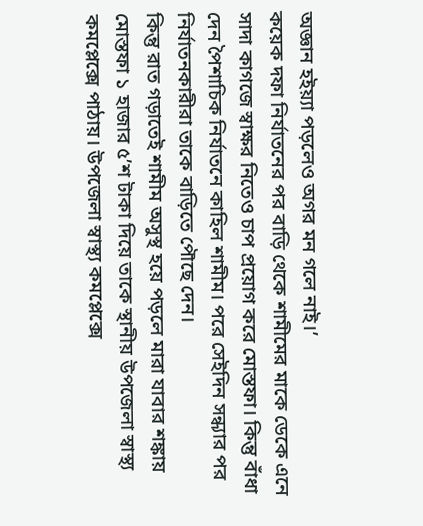অজ্ঞান হইয়্যা পড়লেও অগর মন গলে নাই।’
কয়েক দফা নির্যাতনের পর বাড়ি থেকে শামীমের মাকে ডেকে এনে সাদা কাগজে স্বাক্ষর নিতেও চাপ প্রয়োগ করে মোস্তফা। কিন্তু বাঁধা দেন পৈশাচিক নির্যাতনে কাহিল শামীম। পরে সেইদিন সন্ধ্যার পর নির্যাতনকারীরা তাকে বাড়িতে পৌছে দেন।
কিন্তু রাত গড়াতেই শামীম অসুস্থ হয়ে পড়লে মারা যাবার শঙ্কায় মোস্তফা ১ হাজার ৫’শ টাকা দিয়ে তাকে স্থানীয় উপজেলা স্বাস্থ্য কমপ্লেক্সে পাঠায়। উপজেলা স্বাস্থ্য কমপ্লেক্সে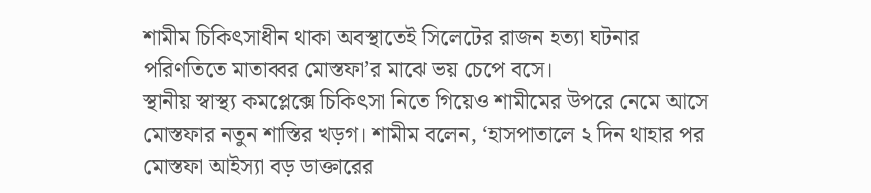শামীম চিকিৎসাধীন থাকা অবস্থাতেই সিলেটের রাজন হত্যা ঘটনার পরিণতিতে মাতাব্বর মোস্তফা’র মাঝে ভয় চেপে বসে।
স্থানীয় স্বাস্থ্য কমপ্লেক্সে চিকিৎসা নিতে গিয়েও শামীমের উপরে নেমে আসে মোস্তফার নতুন শাস্তির খড়গ। শামীম বলেন, ‘হাসপাতালে ২ দিন থাহার পর মোস্তফা আইস্যা বড় ডাক্তারের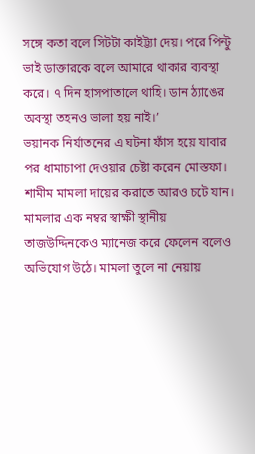সঙ্গে কতা বলে সিটটা কাইট্ট্যা দেয়। পরে পিন্টু ভাই ডাক্তারকে বলে আমারে থাকার ব্যবস্থা করে। ৭ দিন হাসপাতালে থাহি। ডান ঠ্যাঙের অবস্থা তহনও ভালা হয় নাই।’
ভয়ানক নির্যাতনের এ ঘটনা ফাঁস হয়ে যাবার পর ধামাচাপা দেওয়ার চেষ্টা করেন মোস্তফা। শামীম মামলা দায়ের করাতে আরও চটে যান। মামলার এক নম্বর স্বাক্ষী স্থানীয় তাজউদ্দিনকেও ম্যানেজ করে ফেলেন বলেও অভিযোগ উঠে। মামলা তুলে না নেয়ায়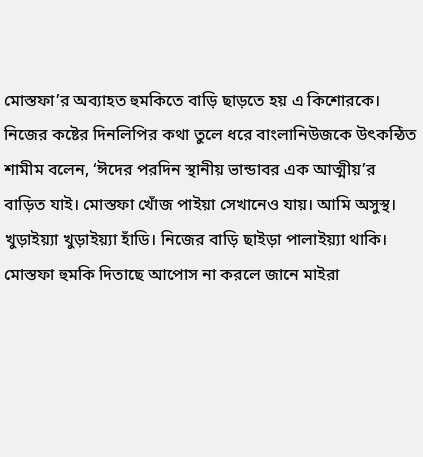মোস্তফা’র অব্যাহত হুমকিতে বাড়ি ছাড়তে হয় এ কিশোরকে।
নিজের কষ্টের দিনলিপির কথা তুলে ধরে বাংলানিউজকে উৎকন্ঠিত শামীম বলেন, ‘ঈদের পরদিন স্থানীয় ভান্ডাবর এক আত্মীয়’র বাড়িত যাই। মোস্তফা খোঁজ পাইয়া সেখানেও যায়। আমি অসুস্থ। খুড়াইয়্যা খুড়াইয়্যা হাঁডি। নিজের বাড়ি ছাইড়া পালাইয়্যা থাকি। মোস্তফা হুমকি দিতাছে আপোস না করলে জানে মাইরা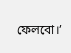ফেলবো।’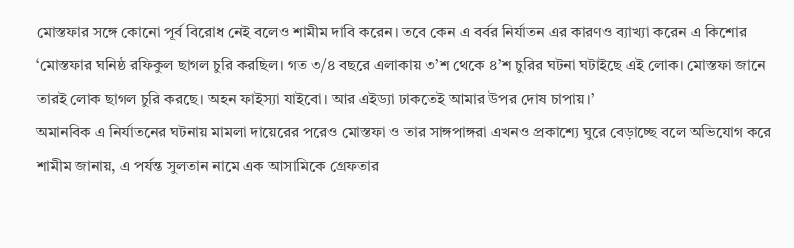মোস্তফার সঙ্গে কোনো পূর্ব বিরোধ নেই বলেও শামীম দাবি করেন। তবে কেন এ বর্বর নির্যাতন এর কারণও ব্যাখ্যা করেন এ কিশোর ‘মোস্তফার ঘনিষ্ঠ রফিকুল ছাগল চুরি করছিল। গত ৩/৪ বছরে এলাকায় ৩’শ থেকে ৪’শ চুরির ঘটনা ঘটাইছে এই লোক। মোস্তফা জানে তারই লোক ছাগল চুরি করছে। অহন ফাইস্যা যাইবো। আর এইড্যা ঢাকতেই আমার উপর দোষ চাপায়।’
অমানবিক এ নির্যাতনের ঘটনায় মামলা দায়েরের পরেও মোস্তফা ও তার সাঙ্গপাঙ্গরা এখনও প্রকাশ্যে ঘুরে বেড়াচ্ছে বলে অভিযোগ করে শামীম জানায়, এ পর্যন্ত সুলতান নামে এক আসামিকে গ্রেফতার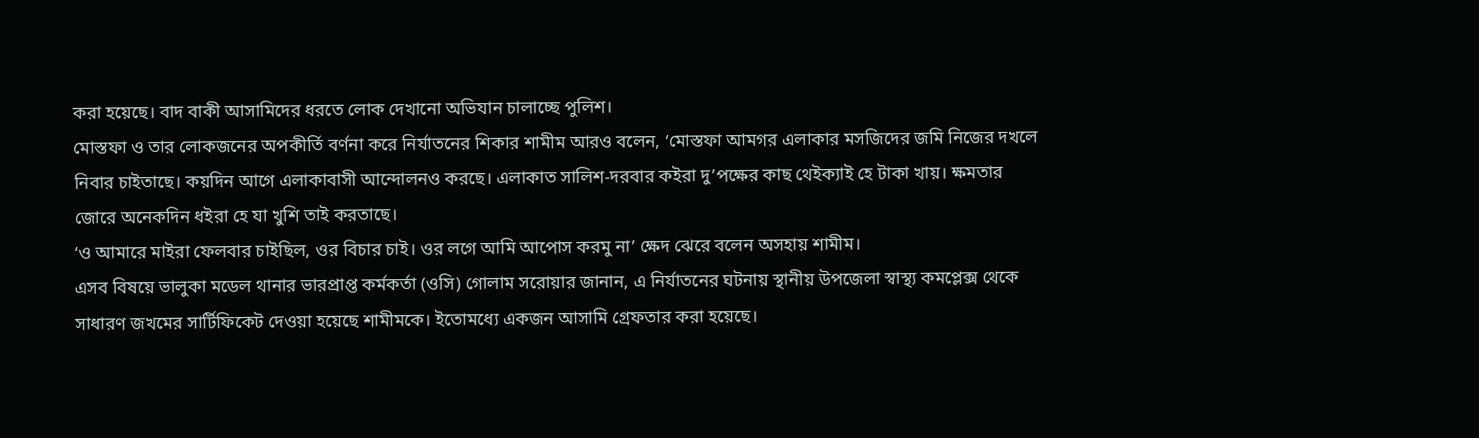করা হয়েছে। বাদ বাকী আসামিদের ধরতে লোক দেখানো অভিযান চালাচ্ছে পুলিশ।
মোস্তফা ও তার লোকজনের অপকীর্তি বর্ণনা করে নির্যাতনের শিকার শামীম আরও বলেন, ‘মোস্তফা আমগর এলাকার মসজিদের জমি নিজের দখলে নিবার চাইতাছে। কয়দিন আগে এলাকাবাসী আন্দোলনও করছে। এলাকাত সালিশ-দরবার কইরা দু’পক্ষের কাছ থেইক্যাই হে টাকা খায়। ক্ষমতার জোরে অনেকদিন ধইরা হে যা খুশি তাই করতাছে।
‘ও আমারে মাইরা ফেলবার চাইছিল, ওর বিচার চাই। ওর লগে আমি আপোস করমু না’ ক্ষেদ ঝেরে বলেন অসহায় শামীম।
এসব বিষয়ে ভালুকা মডেল থানার ভারপ্রাপ্ত কর্মকর্তা (ওসি) গোলাম সরোয়ার জানান, এ নির্যাতনের ঘটনায় স্থানীয় উপজেলা স্বাস্থ্য কমপ্লেক্স থেকে সাধারণ জখমের সার্টিফিকেট দেওয়া হয়েছে শামীমকে। ইতোমধ্যে একজন আসামি গ্রেফতার করা হয়েছে।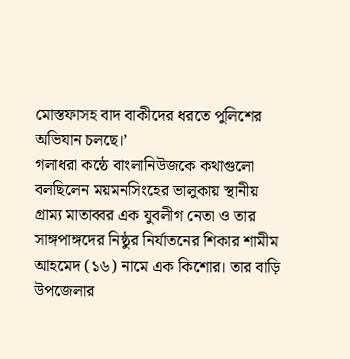মোস্তফাসহ বাদ বাকীদের ধরতে পুলিশের অভিযান চলছে।’
গলাধরা কন্ঠে বাংলানিউজকে কথাগুলো বলছিলেন ময়মনসিংহের ভালুকায় স্থানীয় গ্রাম্য মাতাব্বর এক যুবলীগ নেতা ও তার সাঙ্গপাঙ্গদের নিষ্ঠুর নির্যাতনের শিকার শামীম আহমেদ (১৬) নামে এক কিশোর। তার বাড়ি উপজেলার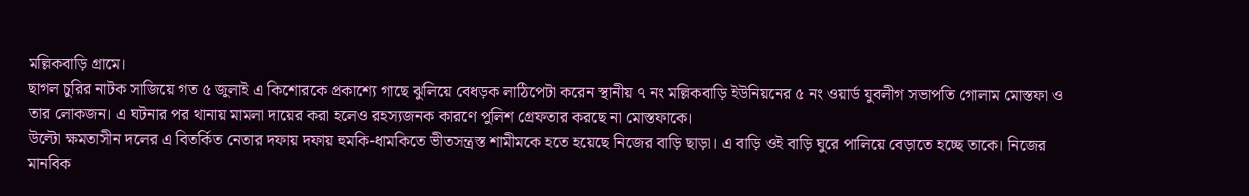মল্লিকবাড়ি গ্রামে।
ছাগল চুরির নাটক সাজিয়ে গত ৫ জুলাই এ কিশোরকে প্রকাশ্যে গাছে ঝুলিয়ে বেধড়ক লাঠিপেটা করেন স্থানীয় ৭ নং মল্লিকবাড়ি ইউনিয়নের ৫ নং ওয়ার্ড যুবলীগ সভাপতি গোলাম মোস্তফা ও তার লোকজন। এ ঘটনার পর থানায় মামলা দায়ের করা হলেও রহস্যজনক কারণে পুলিশ গ্রেফতার করছে না মোস্তফাকে।
উল্টো ক্ষমতাসীন দলের এ বিতর্কিত নেতার দফায় দফায় হুমকি-ধামকিতে ভীতসন্ত্রস্ত শামীমকে হতে হয়েছে নিজের বাড়ি ছাড়া। এ বাড়ি ওই বাড়ি ঘুরে পালিয়ে বেড়াতে হচ্ছে তাকে। নিজের মানবিক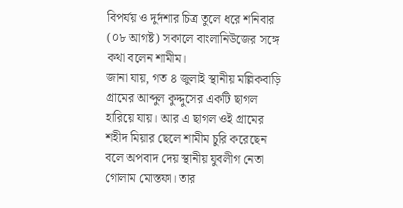বিপর্যয় ও দুর্দশার চিত্র তুলে ধরে শনিবার (০৮ আগষ্ট) সকালে বাংলানিউজের সঙ্গে কথা বলেন শামীম।
জানা যায়, গত ৪ জুলাই স্থানীয় মল্লিকবাড়ি গ্রামের আব্দুল কুদ্দুসের একটি ছাগল হারিয়ে যায়। আর এ ছাগল ওই গ্রামের শহীদ মিয়ার ছেলে শামীম চুরি করেছেন বলে অপবাদ দেয় স্থানীয় যুবলীগ নেতা গোলাম মোস্তফা। তার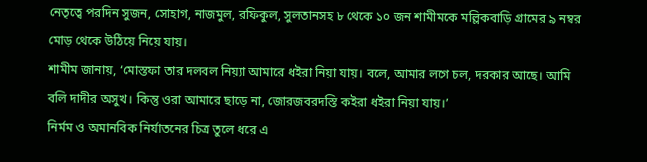নেতৃত্বে পরদিন সুজন, সোহাগ, নাজমুল, রফিকুল, সুলতানসহ ৮ থেকে ১০ জন শামীমকে মল্লিকবাড়ি গ্রামের ৯ নম্বর মোড় থেকে উঠিয়ে নিয়ে যায়।
শামীম জানায়, ‘মোস্তফা তার দলবল নিয়্যা আমারে ধইরা নিয়া যায়। বলে, আমার লগে চল, দরকার আছে। আমি বলি দাদীর অসুখ। কিন্তু ওরা আমারে ছাড়ে না, জোরজবরদস্তি কইরা ধইরা নিয়া যায়।’
নির্মম ও অমানবিক নির্যাতনের চিত্র তুলে ধরে এ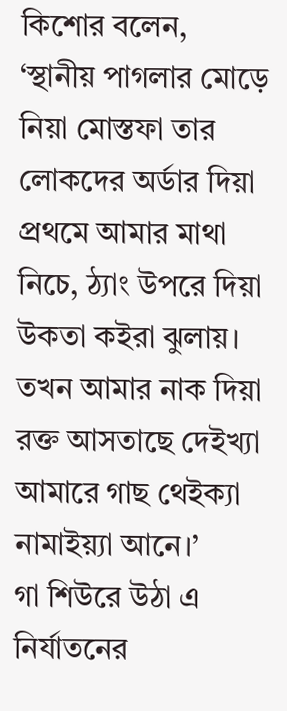কিশোর বলেন, ‘স্থানীয় পাগলার মোড়ে নিয়া মোস্তফা তার লোকদের অর্ডার দিয়া প্রথমে আমার মাথা নিচে, ঠ্যাং উপরে দিয়া উকতা কইরা ঝুলায়। তখন আমার নাক দিয়া রক্ত আসতাছে দেইখ্যা আমারে গাছ থেইক্যা নামাইয়্যা আনে।’
গা শিউরে উঠা এ নির্যাতনের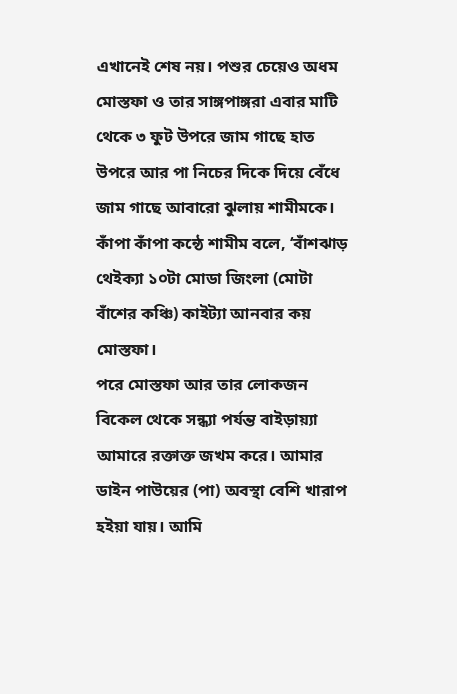এখানেই শেষ নয়। পশুর চেয়েও অধম মোস্তফা ও তার সাঙ্গপাঙ্গরা এবার মাটি থেকে ৩ ফুট উপরে জাম গাছে হাত উপরে আর পা নিচের দিকে দিয়ে বেঁধে জাম গাছে আবারো ঝুলায় শামীমকে। কাঁপা কাঁপা কন্ঠে শামীম বলে, ‘বাঁশঝাড় থেইক্যা ১০টা মোডা জিংলা (মোটা বাঁশের কঞ্চি) কাইট্যা আনবার কয় মোস্তফা।
পরে মোস্তফা আর তার লোকজন বিকেল থেকে সন্ধ্যা পর্যন্ত বাইড়ায়্যা আমারে রক্তাক্ত জখম করে। আমার ডাইন পাউয়ের (পা) অবস্থা বেশি খারাপ হইয়া যায়। আমি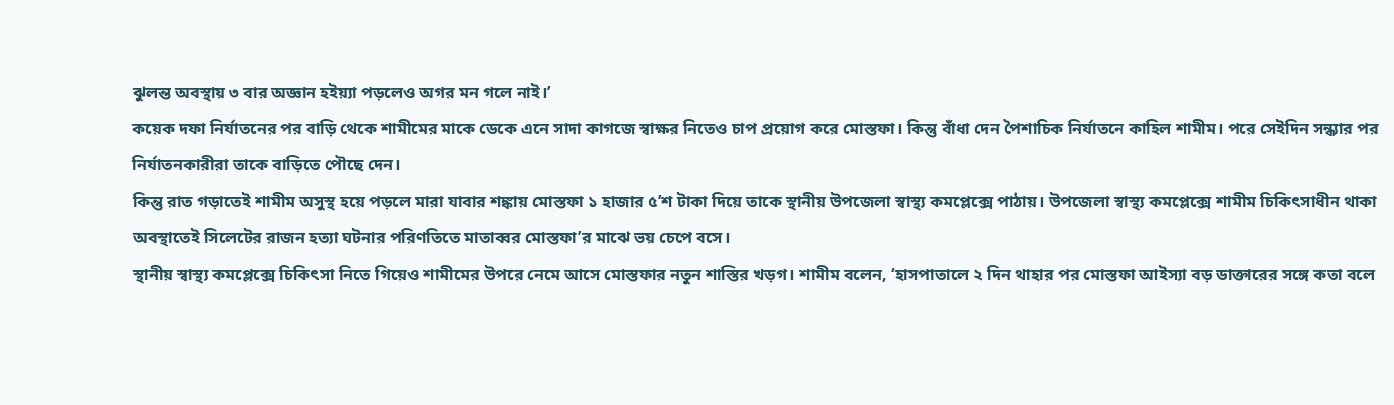ঝুলন্ত অবস্থায় ৩ বার অজ্ঞান হইয়্যা পড়লেও অগর মন গলে নাই।’
কয়েক দফা নির্যাতনের পর বাড়ি থেকে শামীমের মাকে ডেকে এনে সাদা কাগজে স্বাক্ষর নিতেও চাপ প্রয়োগ করে মোস্তফা। কিন্তু বাঁধা দেন পৈশাচিক নির্যাতনে কাহিল শামীম। পরে সেইদিন সন্ধ্যার পর নির্যাতনকারীরা তাকে বাড়িতে পৌছে দেন।
কিন্তু রাত গড়াতেই শামীম অসুস্থ হয়ে পড়লে মারা যাবার শঙ্কায় মোস্তফা ১ হাজার ৫’শ টাকা দিয়ে তাকে স্থানীয় উপজেলা স্বাস্থ্য কমপ্লেক্সে পাঠায়। উপজেলা স্বাস্থ্য কমপ্লেক্সে শামীম চিকিৎসাধীন থাকা অবস্থাতেই সিলেটের রাজন হত্যা ঘটনার পরিণতিতে মাতাব্বর মোস্তফা’র মাঝে ভয় চেপে বসে।
স্থানীয় স্বাস্থ্য কমপ্লেক্সে চিকিৎসা নিতে গিয়েও শামীমের উপরে নেমে আসে মোস্তফার নতুন শাস্তির খড়গ। শামীম বলেন, ‘হাসপাতালে ২ দিন থাহার পর মোস্তফা আইস্যা বড় ডাক্তারের সঙ্গে কতা বলে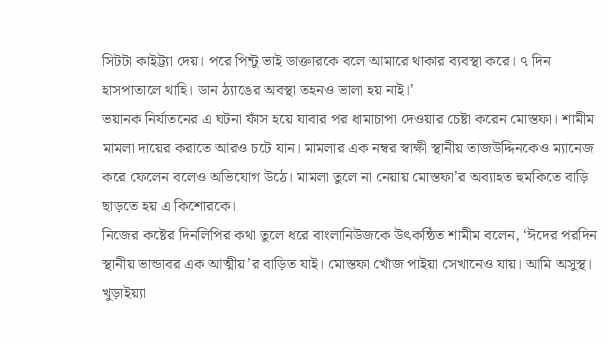সিটটা কাইট্ট্যা দেয়। পরে পিন্টু ভাই ডাক্তারকে বলে আমারে থাকার ব্যবস্থা করে। ৭ দিন হাসপাতালে থাহি। ডান ঠ্যাঙের অবস্থা তহনও ভালা হয় নাই।’
ভয়ানক নির্যাতনের এ ঘটনা ফাঁস হয়ে যাবার পর ধামাচাপা দেওয়ার চেষ্টা করেন মোস্তফা। শামীম মামলা দায়ের করাতে আরও চটে যান। মামলার এক নম্বর স্বাক্ষী স্থানীয় তাজউদ্দিনকেও ম্যানেজ করে ফেলেন বলেও অভিযোগ উঠে। মামলা তুলে না নেয়ায় মোস্তফা’র অব্যাহত হুমকিতে বাড়ি ছাড়তে হয় এ কিশোরকে।
নিজের কষ্টের দিনলিপির কথা তুলে ধরে বাংলানিউজকে উৎকন্ঠিত শামীম বলেন, ‘ঈদের পরদিন স্থানীয় ভান্ডাবর এক আত্মীয়’র বাড়িত যাই। মোস্তফা খোঁজ পাইয়া সেখানেও যায়। আমি অসুস্থ। খুড়াইয়্যা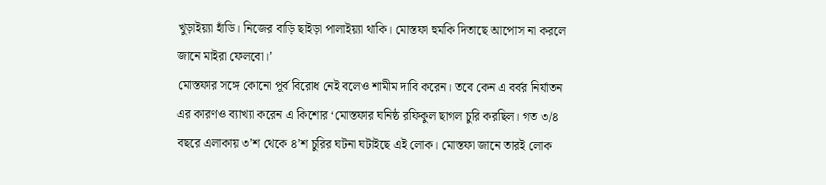খুড়াইয়্যা হাঁডি। নিজের বাড়ি ছাইড়া পালাইয়্যা থাকি। মোস্তফা হুমকি দিতাছে আপোস না করলে জানে মাইরা ফেলবো।’
মোস্তফার সঙ্গে কোনো পূর্ব বিরোধ নেই বলেও শামীম দাবি করেন। তবে কেন এ বর্বর নির্যাতন এর কারণও ব্যাখ্যা করেন এ কিশোর ‘মোস্তফার ঘনিষ্ঠ রফিকুল ছাগল চুরি করছিল। গত ৩/৪ বছরে এলাকায় ৩’শ থেকে ৪’শ চুরির ঘটনা ঘটাইছে এই লোক। মোস্তফা জানে তারই লোক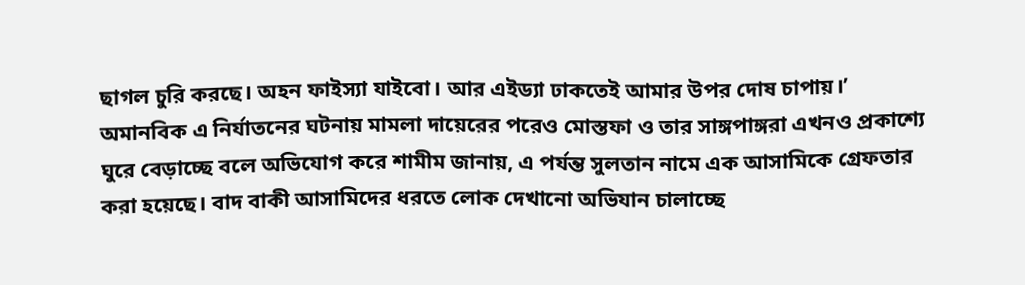ছাগল চুরি করছে। অহন ফাইস্যা যাইবো। আর এইড্যা ঢাকতেই আমার উপর দোষ চাপায়।’
অমানবিক এ নির্যাতনের ঘটনায় মামলা দায়েরের পরেও মোস্তফা ও তার সাঙ্গপাঙ্গরা এখনও প্রকাশ্যে ঘুরে বেড়াচ্ছে বলে অভিযোগ করে শামীম জানায়, এ পর্যন্ত সুলতান নামে এক আসামিকে গ্রেফতার করা হয়েছে। বাদ বাকী আসামিদের ধরতে লোক দেখানো অভিযান চালাচ্ছে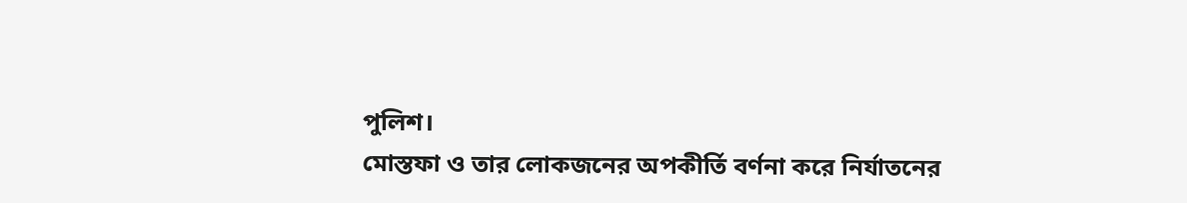পুলিশ।
মোস্তফা ও তার লোকজনের অপকীর্তি বর্ণনা করে নির্যাতনের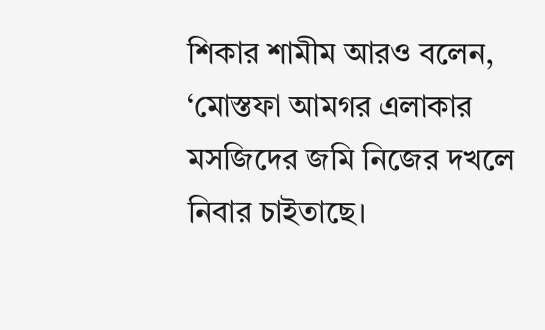শিকার শামীম আরও বলেন, ‘মোস্তফা আমগর এলাকার মসজিদের জমি নিজের দখলে নিবার চাইতাছে।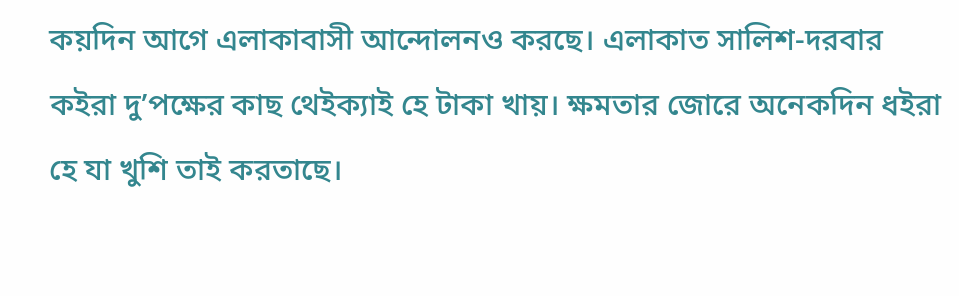কয়দিন আগে এলাকাবাসী আন্দোলনও করছে। এলাকাত সালিশ-দরবার কইরা দু’পক্ষের কাছ থেইক্যাই হে টাকা খায়। ক্ষমতার জোরে অনেকদিন ধইরা হে যা খুশি তাই করতাছে।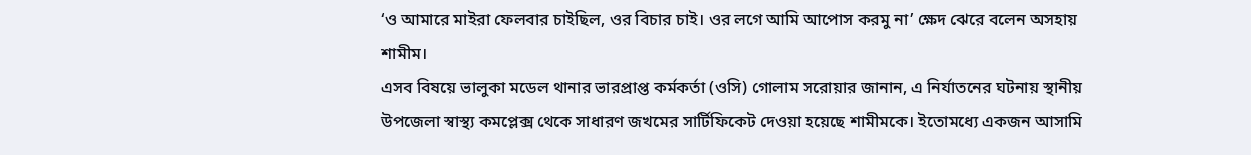‘ও আমারে মাইরা ফেলবার চাইছিল, ওর বিচার চাই। ওর লগে আমি আপোস করমু না’ ক্ষেদ ঝেরে বলেন অসহায় শামীম।
এসব বিষয়ে ভালুকা মডেল থানার ভারপ্রাপ্ত কর্মকর্তা (ওসি) গোলাম সরোয়ার জানান, এ নির্যাতনের ঘটনায় স্থানীয় উপজেলা স্বাস্থ্য কমপ্লেক্স থেকে সাধারণ জখমের সার্টিফিকেট দেওয়া হয়েছে শামীমকে। ইতোমধ্যে একজন আসামি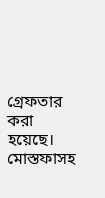গ্রেফতার করা হয়েছে। মোস্তফাসহ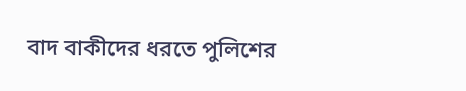বাদ বাকীদের ধরতে পুলিশের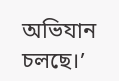অভিযান চলছে।’